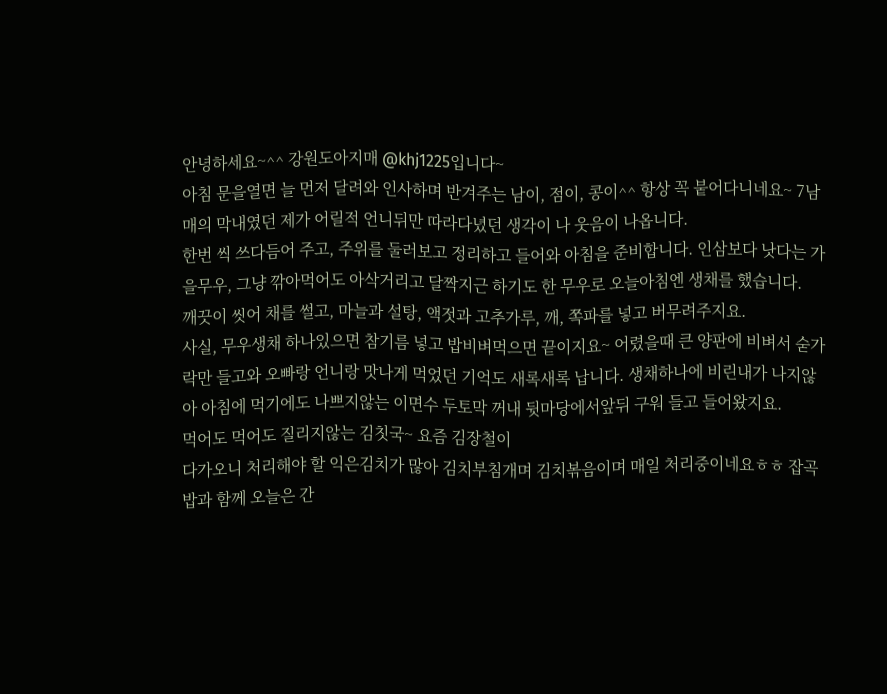안녕하세요~^^ 강원도아지매 @khj1225입니다~
아침 문을열면 늘 먼저 달려와 인사하며 반겨주는 남이, 점이, 콩이^^ 항상 꼭 붙어다니네요~ 7남매의 막내였던 제가 어릴적 언니뒤만 따라다녔던 생각이 나 웃음이 나옵니다.
한번 씩 쓰다듬어 주고, 주위를 둘러보고 정리하고 들어와 아침을 준비합니다. 인삼보다 낫다는 가을무우, 그냥 깎아먹어도 아삭거리고 달짝지근 하기도 한 무우로 오늘아침엔 생채를 했습니다.
깨끗이 씻어 채를 썰고, 마늘과 설탕, 액젓과 고추가루, 깨, 쪽파를 넣고 버무려주지요.
사실, 무우생채 하나있으면 참기름 넣고 밥비벼먹으면 끝이지요~ 어렸을때 큰 양판에 비벼서 숟가락만 들고와 오빠랑 언니랑 맛나게 먹었던 기억도 새록새록 납니다. 생채하나에 비린내가 나지않아 아침에 먹기에도 나쁘지않는 이면수 두토막 꺼내 뒷마당에서앞뒤 구워 들고 들어왔지요.
먹어도 먹어도 질리지않는 김칫국~ 요즘 김장철이
다가오니 처리해야 할 익은김치가 많아 김치부침개며 김치볶음이며 매일 처리중이네요ㅎㅎ 잡곡밥과 함께 오늘은 간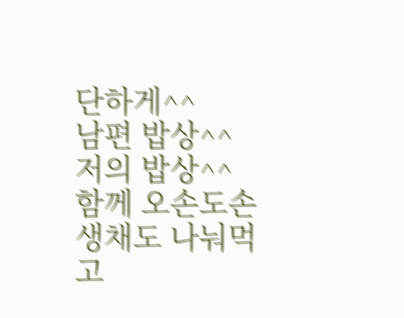단하게^^
남편 밥상^^
저의 밥상^^
함께 오손도손 생채도 나눠먹고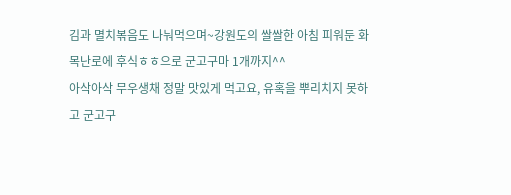김과 멸치볶음도 나눠먹으며~강원도의 쌀쌀한 아침 피워둔 화목난로에 후식ㅎㅎ으로 군고구마 1개까지^^
아삭아삭 무우생채 정말 맛있게 먹고요, 유혹을 뿌리치지 못하고 군고구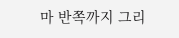마 반쪽까지 그리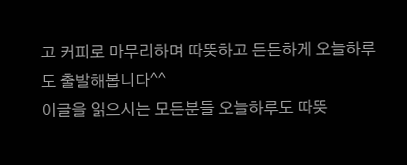고 커피로 마무리하며 따뜻하고 든든하게 오늘하루도 출발해봅니다^^
이글을 읽으시는 모든분들 오늘하루도 따뜻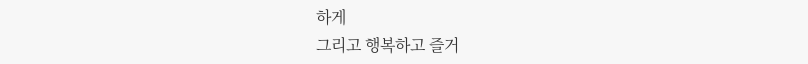하게
그리고 행복하고 즐거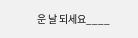운 날 되세요____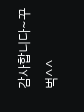감사합니다~꾸벅^^